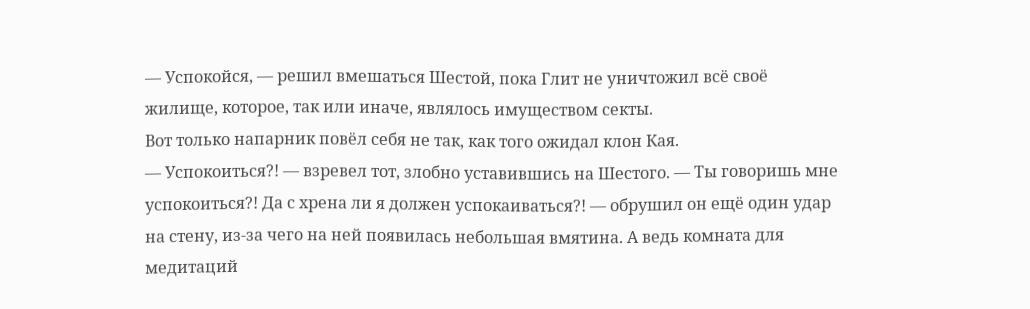— Успокойся, — решил вмешаться Шестой, пока Глит не уничтожил всё своё жилище, которое, так или иначе, являлось имуществом секты.
Вот только напарник повёл себя не так, как того ожидал клон Кая.
— Успокоиться?! — взревел тот, злобно уставившись на Шестого. — Ты говоришь мне успокоиться?! Да с хрена ли я должен успокаиваться?! — обрушил он ещё один удар на стену, из-за чего на ней появилась небольшая вмятина. А ведь комната для медитаций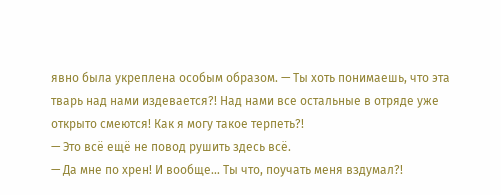явно была укреплена особым образом. — Ты хоть понимаешь, что эта тварь над нами издевается?! Над нами все остальные в отряде уже открыто смеются! Как я могу такое терпеть?!
— Это всё ещё не повод рушить здесь всё.
— Да мне по хрен! И вообще… Ты что, поучать меня вздумал?!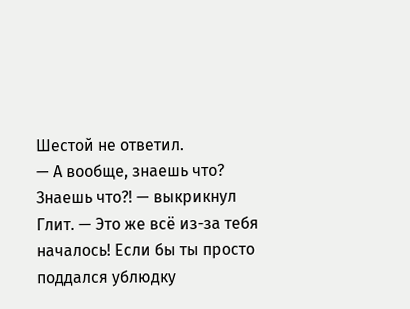Шестой не ответил.
— А вообще, знаешь что? Знаешь что?! — выкрикнул Глит. — Это же всё из-за тебя началось! Если бы ты просто поддался ублюдку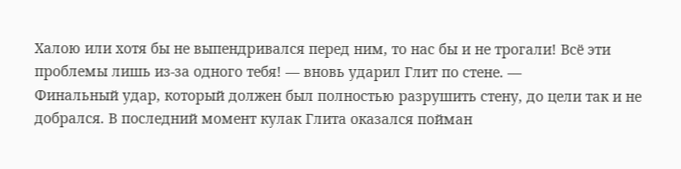Халою или хотя бы не выпендривался перед ним, то нас бы и не трогали! Всё эти проблемы лишь из-за одного тебя! — вновь ударил Глит по стене. —
Финальный удар, который должен был полностью разрушить стену, до цели так и не добрался. В последний момент кулак Глита оказался пойман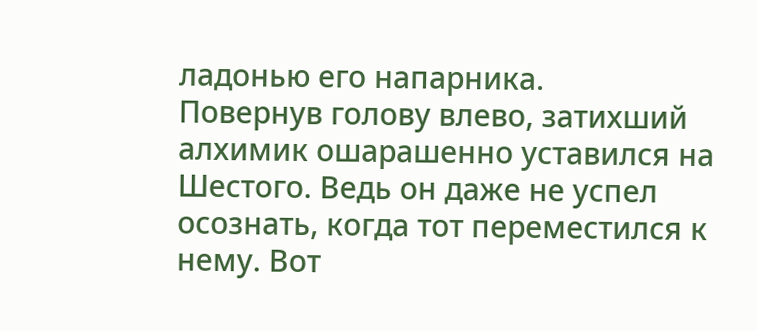ладонью его напарника.
Повернув голову влево, затихший алхимик ошарашенно уставился на Шестого. Ведь он даже не успел осознать, когда тот переместился к нему. Вот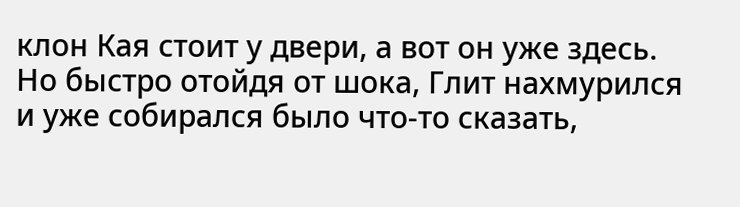клон Кая стоит у двери, а вот он уже здесь.
Но быстро отойдя от шока, Глит нахмурился и уже собирался было что-то сказать,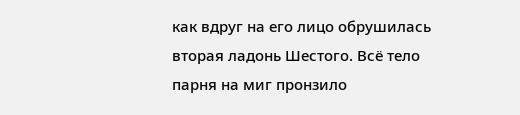как вдруг на его лицо обрушилась вторая ладонь Шестого. Всё тело парня на миг пронзило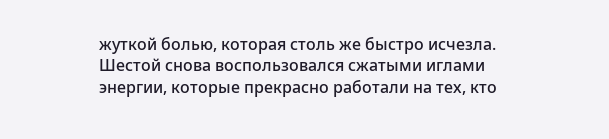жуткой болью, которая столь же быстро исчезла. Шестой снова воспользовался сжатыми иглами энергии, которые прекрасно работали на тех, кто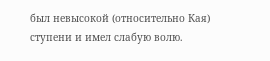был невысокой (относительно Кая) ступени и имел слабую волю.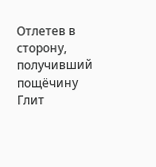Отлетев в сторону, получивший пощёчину Глит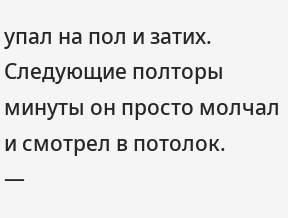упал на пол и затих. Следующие полторы минуты он просто молчал и смотрел в потолок.
—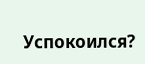Успокоился?